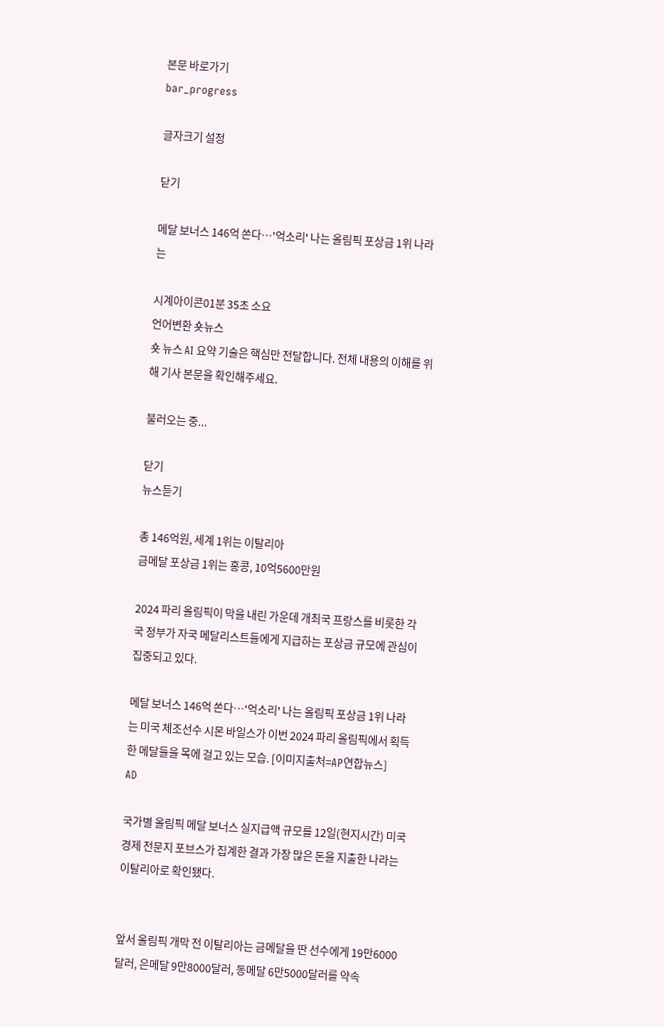본문 바로가기
bar_progress

글자크기 설정

닫기

메달 보너스 146억 쏜다…'억소리' 나는 올림픽 포상금 1위 나라는

시계아이콘01분 35초 소요
언어변환 숏뉴스
숏 뉴스 AI 요약 기술은 핵심만 전달합니다. 전체 내용의 이해를 위해 기사 본문을 확인해주세요.

불러오는 중...

닫기
뉴스듣기

총 146억원, 세계 1위는 이탈리아
금메달 포상금 1위는 홍콩, 10억5600만원

2024 파리 올림픽이 막을 내린 가운데 개최국 프랑스를 비롯한 각국 정부가 자국 메달리스트들에게 지급하는 포상금 규모에 관심이 집중되고 있다.

메달 보너스 146억 쏜다…'억소리' 나는 올림픽 포상금 1위 나라는 미국 체조선수 시몬 바일스가 이번 2024 파리 올림픽에서 획득한 메달들을 목에 걸고 있는 모습. [이미지출처=AP연합뉴스]
AD

국가별 올림픽 메달 보너스 실지급액 규모를 12일(현지시간) 미국 경제 전문지 포브스가 집계한 결과 가장 많은 돈을 지출한 나라는 이탈리아로 확인됐다.


앞서 올림픽 개막 전 이탈리아는 금메달을 딴 선수에게 19만6000달러, 은메달 9만8000달러, 동메달 6만5000달러를 약속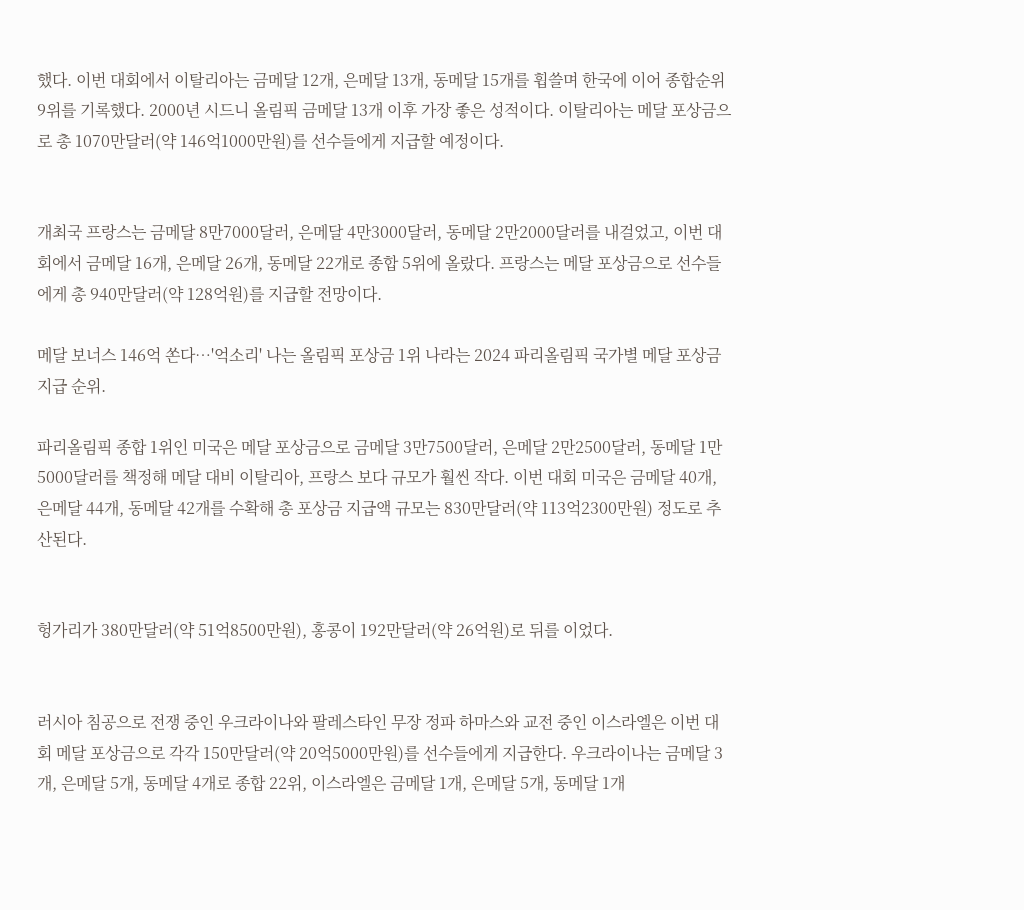했다. 이번 대회에서 이탈리아는 금메달 12개, 은메달 13개, 동메달 15개를 휩쓸며 한국에 이어 종합순위 9위를 기록했다. 2000년 시드니 올림픽 금메달 13개 이후 가장 좋은 성적이다. 이탈리아는 메달 포상금으로 총 1070만달러(약 146억1000만원)를 선수들에게 지급할 예정이다.


개최국 프랑스는 금메달 8만7000달러, 은메달 4만3000달러, 동메달 2만2000달러를 내걸었고, 이번 대회에서 금메달 16개, 은메달 26개, 동메달 22개로 종합 5위에 올랐다. 프랑스는 메달 포상금으로 선수들에게 총 940만달러(약 128억원)를 지급할 전망이다.

메달 보너스 146억 쏜다…'억소리' 나는 올림픽 포상금 1위 나라는 2024 파리올림픽 국가별 메달 포상금 지급 순위.

파리올림픽 종합 1위인 미국은 메달 포상금으로 금메달 3만7500달러, 은메달 2만2500달러, 동메달 1만5000달러를 책정해 메달 대비 이탈리아, 프랑스 보다 규모가 훨씬 작다. 이번 대회 미국은 금메달 40개, 은메달 44개, 동메달 42개를 수확해 총 포상금 지급액 규모는 830만달러(약 113억2300만원) 정도로 추산된다.


헝가리가 380만달러(약 51억8500만원), 홍콩이 192만달러(약 26억원)로 뒤를 이었다.


러시아 침공으로 전쟁 중인 우크라이나와 팔레스타인 무장 정파 하마스와 교전 중인 이스라엘은 이번 대회 메달 포상금으로 각각 150만달러(약 20억5000만원)를 선수들에게 지급한다. 우크라이나는 금메달 3개, 은메달 5개, 동메달 4개로 종합 22위, 이스라엘은 금메달 1개, 은메달 5개, 동메달 1개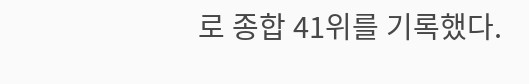로 종합 41위를 기록했다.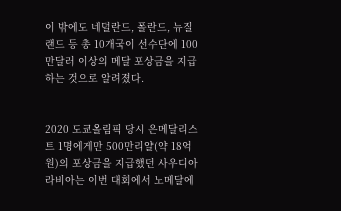이 밖에도 네덜란드, 폴란드, 뉴질랜드 등 총 10개국이 선수단에 100만달러 이상의 메달 포상금을 지급하는 것으로 알려졌다.


2020 도쿄올림픽 당시 은메달리스트 1명에게만 500만리얄(약 18억원)의 포상금을 지급했던 사우디아라비아는 이번 대회에서 노메달에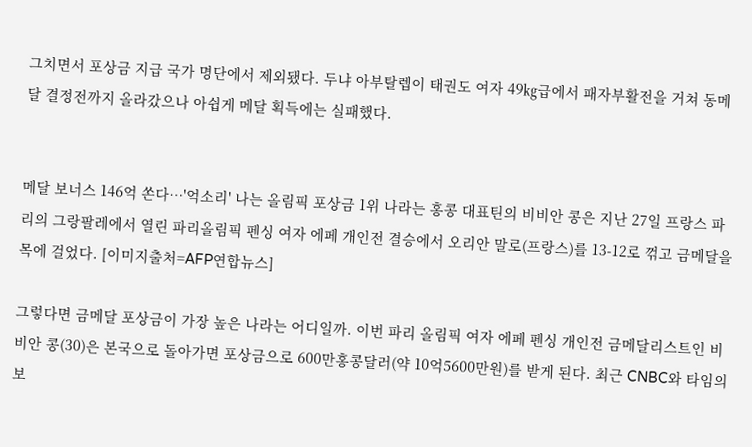그치면서 포상금 지급 국가 명단에서 제외됐다. 두냐 아부탈렙이 태권도 여자 49㎏급에서 패자부활전을 거쳐 동메달 결정전까지 올라갔으나 아쉽게 메달 획득에는 실패했다.


메달 보너스 146억 쏜다…'억소리' 나는 올림픽 포상금 1위 나라는 홍콩 대표틴의 비비안 콩은 지난 27일 프랑스 파리의 그랑팔레에서 열린 파리올림픽 펜싱 여자 에페 개인전 결승에서 오리안 말로(프랑스)를 13-12로 꺾고 금메달을 목에 걸었다. [이미지출처=AFP연합뉴스]

그렇다면 금메달 포상금이 가장 높은 나라는 어디일까. 이번 파리 올림픽 여자 에페 펜싱 개인전 금메달리스트인 비비안 콩(30)은 본국으로 돌아가면 포상금으로 600만홍콩달러(약 10억5600만원)를 받게 된다. 최근 CNBC와 타임의 보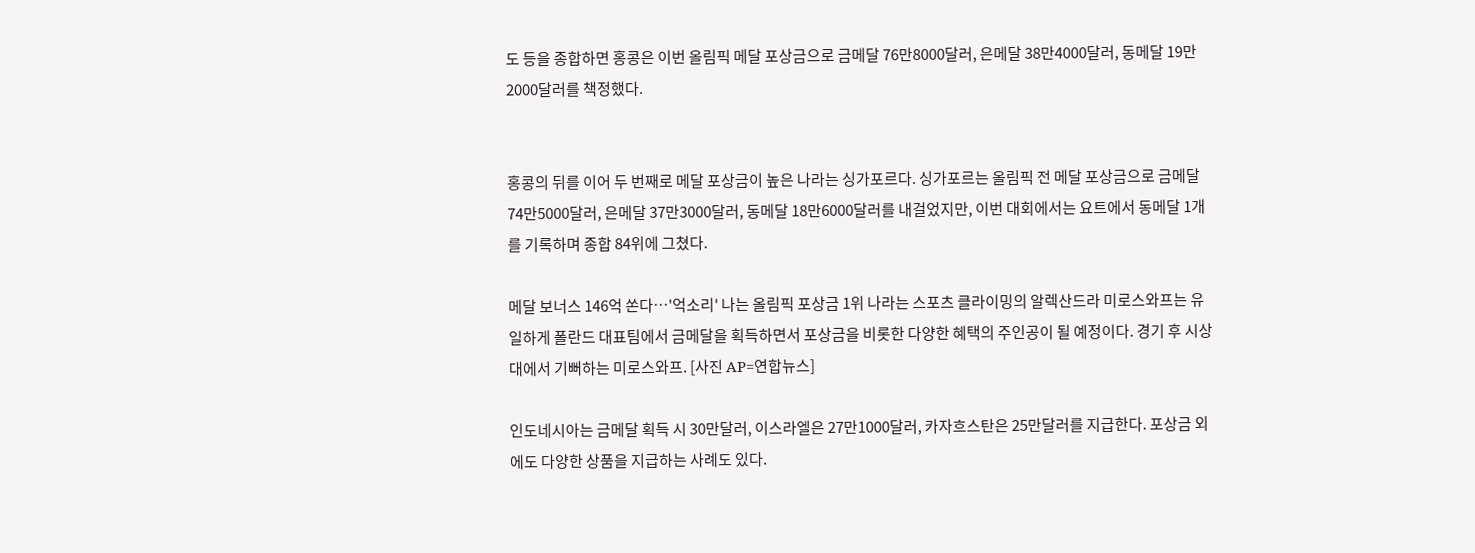도 등을 종합하면 홍콩은 이번 올림픽 메달 포상금으로 금메달 76만8000달러, 은메달 38만4000달러, 동메달 19만2000달러를 책정했다.


홍콩의 뒤를 이어 두 번째로 메달 포상금이 높은 나라는 싱가포르다. 싱가포르는 올림픽 전 메달 포상금으로 금메달 74만5000달러, 은메달 37만3000달러, 동메달 18만6000달러를 내걸었지만, 이번 대회에서는 요트에서 동메달 1개를 기록하며 종합 84위에 그쳤다.

메달 보너스 146억 쏜다…'억소리' 나는 올림픽 포상금 1위 나라는 스포츠 클라이밍의 알렉산드라 미로스와프는 유일하게 폴란드 대표팀에서 금메달을 획득하면서 포상금을 비롯한 다양한 혜택의 주인공이 될 예정이다. 경기 후 시상대에서 기뻐하는 미로스와프. [사진 AP=연합뉴스]

인도네시아는 금메달 획득 시 30만달러, 이스라엘은 27만1000달러, 카자흐스탄은 25만달러를 지급한다. 포상금 외에도 다양한 상품을 지급하는 사례도 있다.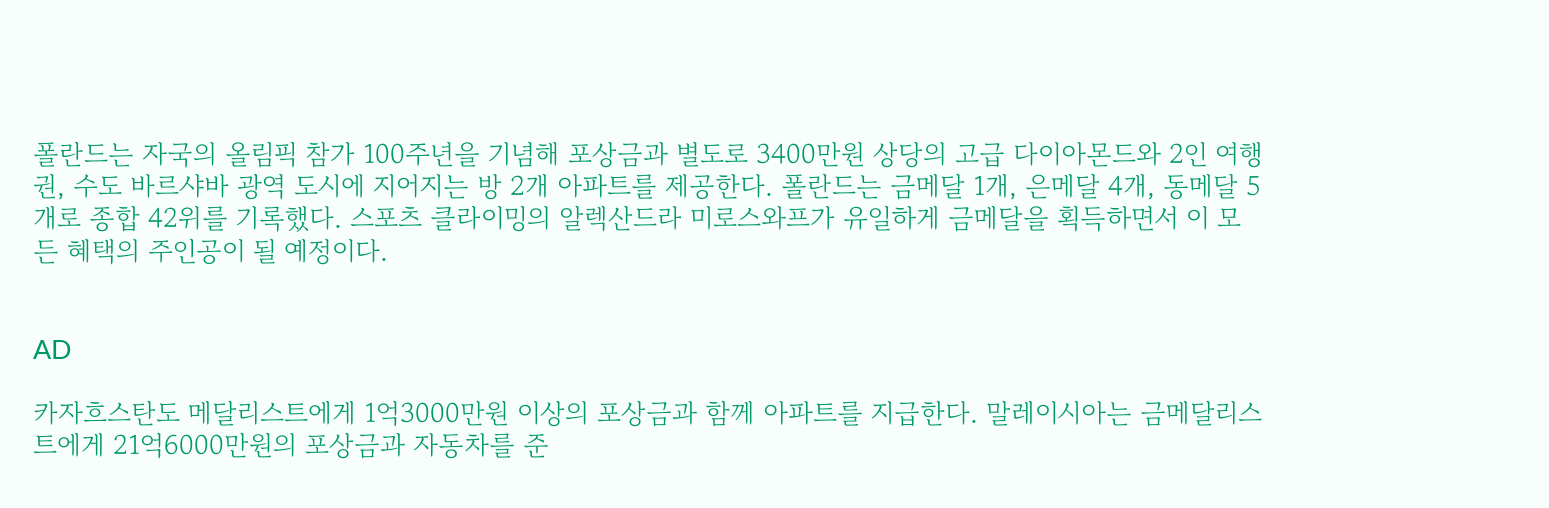폴란드는 자국의 올림픽 참가 100주년을 기념해 포상금과 별도로 3400만원 상당의 고급 다이아몬드와 2인 여행권, 수도 바르샤바 광역 도시에 지어지는 방 2개 아파트를 제공한다. 폴란드는 금메달 1개, 은메달 4개, 동메달 5개로 종합 42위를 기록했다. 스포츠 클라이밍의 알렉산드라 미로스와프가 유일하게 금메달을 획득하면서 이 모든 혜택의 주인공이 될 예정이다.


AD

카자흐스탄도 메달리스트에게 1억3000만원 이상의 포상금과 함께 아파트를 지급한다. 말레이시아는 금메달리스트에게 21억6000만원의 포상금과 자동차를 준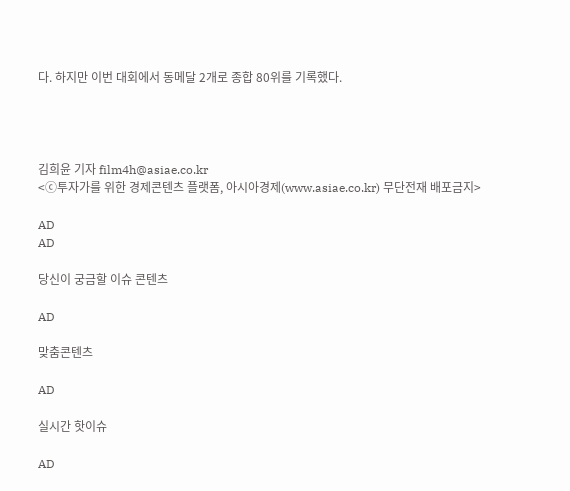다. 하지만 이번 대회에서 동메달 2개로 종합 80위를 기록했다.




김희윤 기자 film4h@asiae.co.kr
<ⓒ투자가를 위한 경제콘텐츠 플랫폼, 아시아경제(www.asiae.co.kr) 무단전재 배포금지>

AD
AD

당신이 궁금할 이슈 콘텐츠

AD

맞춤콘텐츠

AD

실시간 핫이슈

AD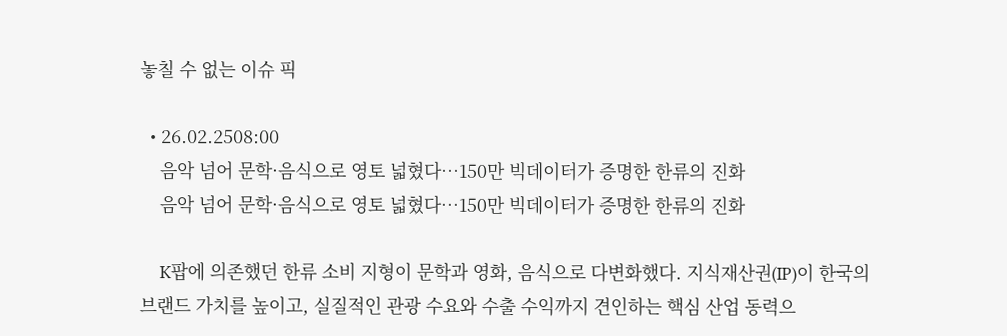놓칠 수 없는 이슈 픽

  • 26.02.2508:00
    음악 넘어 문학·음식으로 영토 넓혔다…150만 빅데이터가 증명한 한류의 진화
    음악 넘어 문학·음식으로 영토 넓혔다…150만 빅데이터가 증명한 한류의 진화

    K팝에 의존했던 한류 소비 지형이 문학과 영화, 음식으로 다변화했다. 지식재산권(IP)이 한국의 브랜드 가치를 높이고, 실질적인 관광 수요와 수출 수익까지 견인하는 핵심 산업 동력으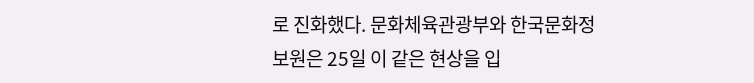로 진화했다. 문화체육관광부와 한국문화정보원은 25일 이 같은 현상을 입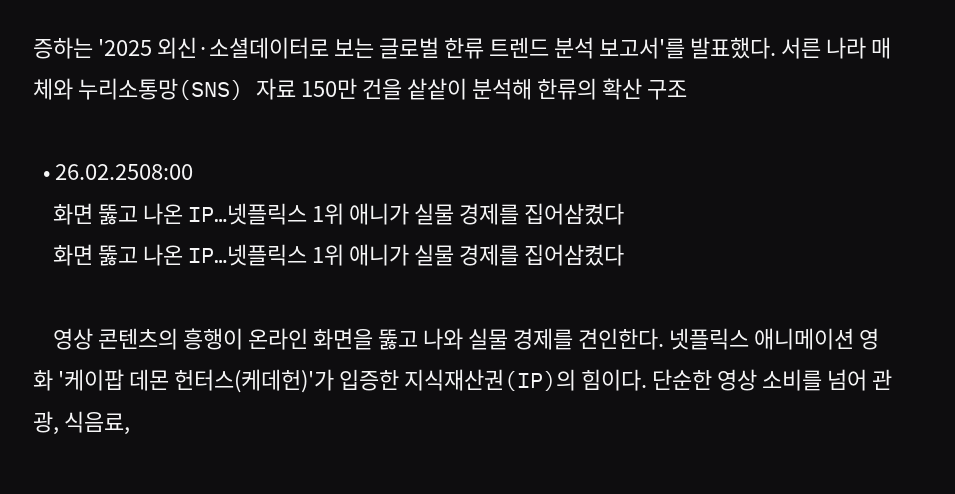증하는 '2025 외신·소셜데이터로 보는 글로벌 한류 트렌드 분석 보고서'를 발표했다. 서른 나라 매체와 누리소통망(SNS) 자료 150만 건을 샅샅이 분석해 한류의 확산 구조

  • 26.02.2508:00
    화면 뚫고 나온 IP…넷플릭스 1위 애니가 실물 경제를 집어삼켰다
    화면 뚫고 나온 IP…넷플릭스 1위 애니가 실물 경제를 집어삼켰다

    영상 콘텐츠의 흥행이 온라인 화면을 뚫고 나와 실물 경제를 견인한다. 넷플릭스 애니메이션 영화 '케이팝 데몬 헌터스(케데헌)'가 입증한 지식재산권(IP)의 힘이다. 단순한 영상 소비를 넘어 관광, 식음료,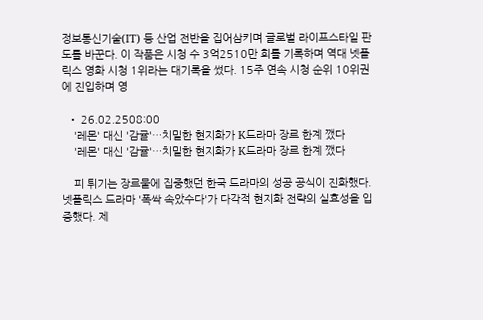정보통신기술(IT) 등 산업 전반을 집어삼키며 글로벌 라이프스타일 판도를 바꾼다. 이 작품은 시청 수 3억2510만 회를 기록하며 역대 넷플릭스 영화 시청 1위라는 대기록을 썼다. 15주 연속 시청 순위 10위권에 진입하며 영

  • 26.02.2508:00
    '레몬' 대신 '감귤'…치밀한 현지화가 K드라마 장르 한계 깼다
    '레몬' 대신 '감귤'…치밀한 현지화가 K드라마 장르 한계 깼다

    피 튀기는 장르물에 집중했던 한국 드라마의 성공 공식이 진화했다. 넷플릭스 드라마 '폭싹 속았수다'가 다각적 현지화 전략의 실효성을 입증했다. 제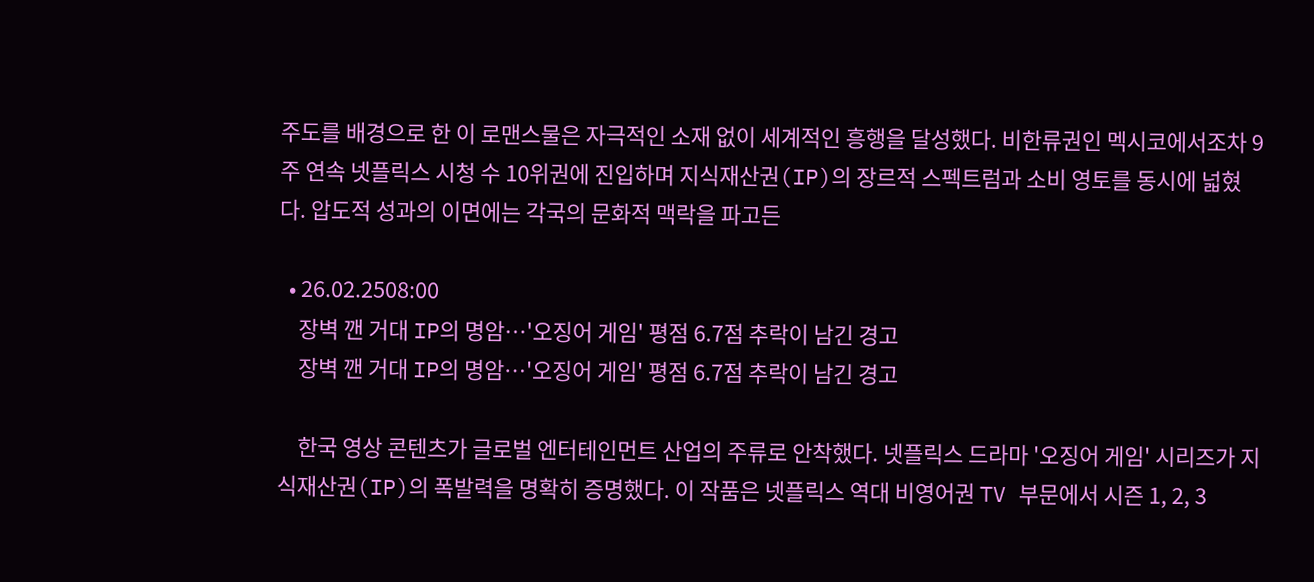주도를 배경으로 한 이 로맨스물은 자극적인 소재 없이 세계적인 흥행을 달성했다. 비한류권인 멕시코에서조차 9주 연속 넷플릭스 시청 수 10위권에 진입하며 지식재산권(IP)의 장르적 스펙트럼과 소비 영토를 동시에 넓혔다. 압도적 성과의 이면에는 각국의 문화적 맥락을 파고든

  • 26.02.2508:00
    장벽 깬 거대 IP의 명암…'오징어 게임' 평점 6.7점 추락이 남긴 경고
    장벽 깬 거대 IP의 명암…'오징어 게임' 평점 6.7점 추락이 남긴 경고

    한국 영상 콘텐츠가 글로벌 엔터테인먼트 산업의 주류로 안착했다. 넷플릭스 드라마 '오징어 게임' 시리즈가 지식재산권(IP)의 폭발력을 명확히 증명했다. 이 작품은 넷플릭스 역대 비영어권 TV 부문에서 시즌 1, 2, 3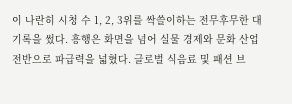이 나란히 시청 수 1, 2, 3위를 싹쓸이하는 전무후무한 대기록을 썼다. 흥행은 화면을 넘어 실물 경제와 문화 산업 전반으로 파급력을 넓혔다. 글로벌 식음료 및 패션 브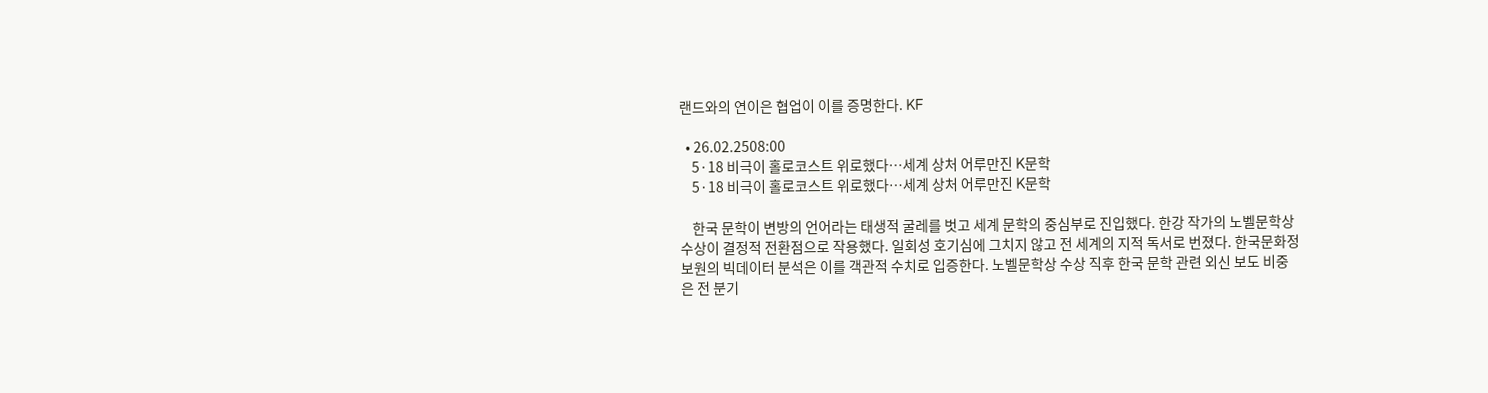랜드와의 연이은 협업이 이를 증명한다. KF

  • 26.02.2508:00
    5·18 비극이 홀로코스트 위로했다…세계 상처 어루만진 K문학
    5·18 비극이 홀로코스트 위로했다…세계 상처 어루만진 K문학

    한국 문학이 변방의 언어라는 태생적 굴레를 벗고 세계 문학의 중심부로 진입했다. 한강 작가의 노벨문학상 수상이 결정적 전환점으로 작용했다. 일회성 호기심에 그치지 않고 전 세계의 지적 독서로 번졌다. 한국문화정보원의 빅데이터 분석은 이를 객관적 수치로 입증한다. 노벨문학상 수상 직후 한국 문학 관련 외신 보도 비중은 전 분기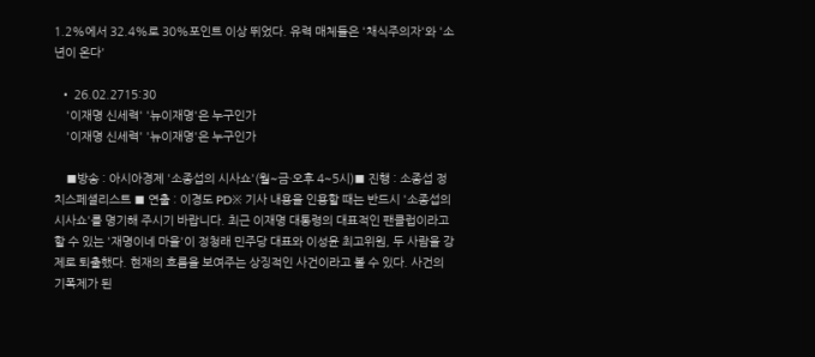1.2%에서 32.4%로 30%포인트 이상 뛰었다. 유력 매체들은 '채식주의자'와 '소년이 온다'

  • 26.02.2715:30
    '이재명 신세력' '뉴이재명'은 누구인가
    '이재명 신세력' '뉴이재명'은 누구인가

    ■방송 : 아시아경제 '소종섭의 시사쇼'(월~금·오후 4~5시)■ 진행 : 소종섭 정치스페셜리스트 ■ 연출 : 이경도 PD※ 기사 내용을 인용할 때는 반드시 '소종섭의 시사쇼'를 명기해 주시기 바랍니다. 최근 이재명 대통령의 대표적인 팬클럽이라고 할 수 있는 '재명이네 마을'이 정청래 민주당 대표와 이성윤 최고위원, 두 사람을 강제로 퇴출했다. 현재의 흐름을 보여주는 상징적인 사건이라고 볼 수 있다. 사건의 기폭제가 된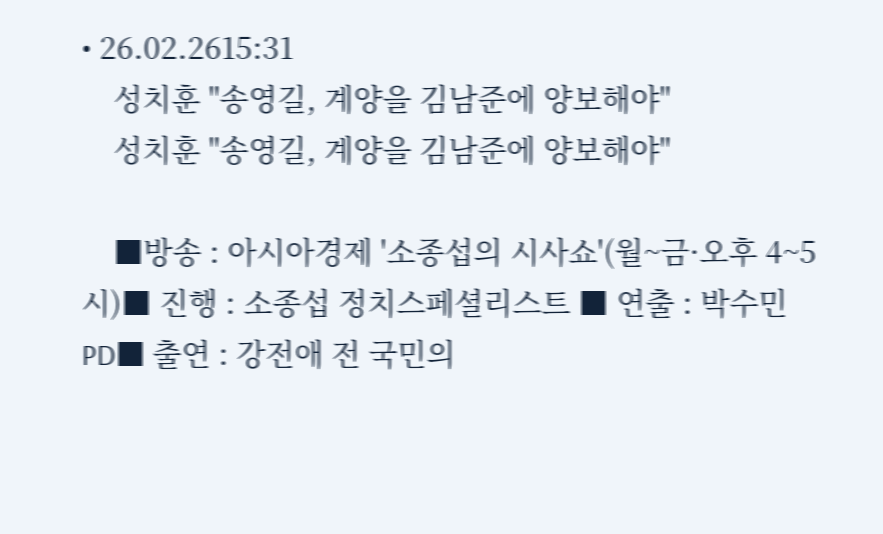• 26.02.2615:31
    성치훈 "송영길, 계양을 김남준에 양보해야"
    성치훈 "송영길, 계양을 김남준에 양보해야"

    ■방송 : 아시아경제 '소종섭의 시사쇼'(월~금·오후 4~5시)■ 진행 : 소종섭 정치스페셜리스트 ■ 연출 : 박수민 PD■ 출연 : 강전애 전 국민의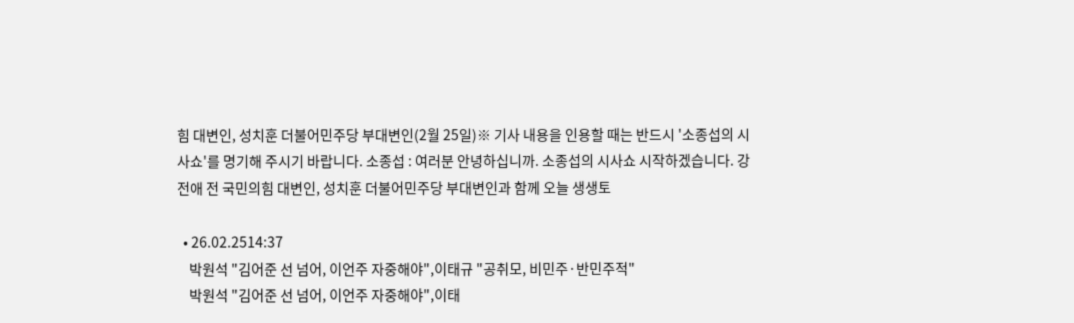힘 대변인, 성치훈 더불어민주당 부대변인(2월 25일)※ 기사 내용을 인용할 때는 반드시 '소종섭의 시사쇼'를 명기해 주시기 바랍니다. 소종섭 : 여러분 안녕하십니까. 소종섭의 시사쇼 시작하겠습니다. 강전애 전 국민의힘 대변인, 성치훈 더불어민주당 부대변인과 함께 오늘 생생토

  • 26.02.2514:37
    박원석 "김어준 선 넘어, 이언주 자중해야",이태규 "공취모, 비민주·반민주적"
    박원석 "김어준 선 넘어, 이언주 자중해야",이태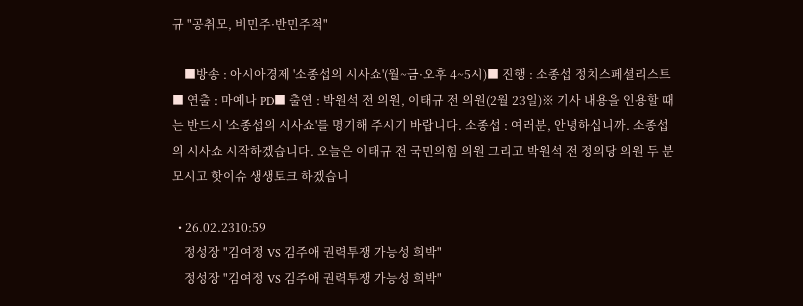규 "공취모, 비민주·반민주적"

    ■방송 : 아시아경제 '소종섭의 시사쇼'(월~금·오후 4~5시)■ 진행 : 소종섭 정치스페셜리스트 ■ 연출 : 마예나 PD■ 출연 : 박원석 전 의원, 이태규 전 의원(2월 23일)※ 기사 내용을 인용할 때는 반드시 '소종섭의 시사쇼'를 명기해 주시기 바랍니다. 소종섭 : 여러분, 안녕하십니까. 소종섭의 시사쇼 시작하겠습니다. 오늘은 이태규 전 국민의힘 의원 그리고 박원석 전 정의당 의원 두 분 모시고 핫이슈 생생토크 하겠습니

  • 26.02.2310:59
    정성장 "김여정 VS 김주애 권력투쟁 가능성 희박"
    정성장 "김여정 VS 김주애 권력투쟁 가능성 희박"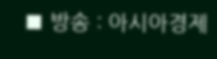■ 방송 : 아시아경제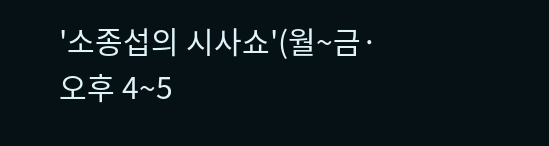'소종섭의 시사쇼'(월~금·오후 4~5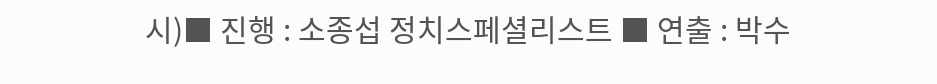시)■ 진행 : 소종섭 정치스페셜리스트 ■ 연출 : 박수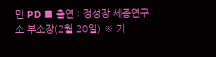민 PD ■ 출연 : 정성장 세종연구소 부소장(2월 20일) ※ 기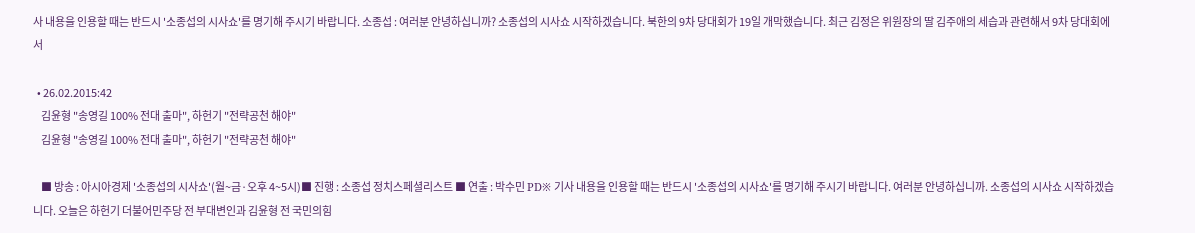사 내용을 인용할 때는 반드시 '소종섭의 시사쇼'를 명기해 주시기 바랍니다. 소종섭 : 여러분 안녕하십니까? 소종섭의 시사쇼 시작하겠습니다. 북한의 9차 당대회가 19일 개막했습니다. 최근 김정은 위원장의 딸 김주애의 세습과 관련해서 9차 당대회에서

  • 26.02.2015:42
    김윤형 "송영길 100% 전대 출마", 하헌기 "전략공천 해야"
    김윤형 "송영길 100% 전대 출마", 하헌기 "전략공천 해야"

    ■ 방송 : 아시아경제 '소종섭의 시사쇼'(월~금·오후 4~5시)■ 진행 : 소종섭 정치스페셜리스트 ■ 연출 : 박수민 PD※ 기사 내용을 인용할 때는 반드시 '소종섭의 시사쇼'를 명기해 주시기 바랍니다. 여러분 안녕하십니까. 소종섭의 시사쇼 시작하겠습니다. 오늘은 하헌기 더불어민주당 전 부대변인과 김윤형 전 국민의힘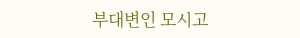부대변인 모시고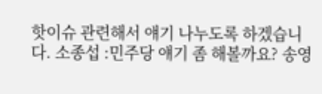핫이슈 관련해서 얘기 나누도록 하겠습니다. 소종섭 :민주당 얘기 좀 해볼까요? 송영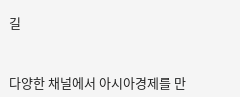길


다양한 채널에서 아시아경제를 만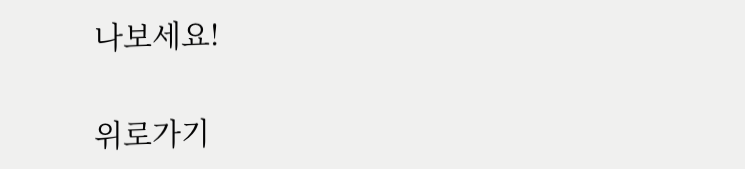나보세요!

위로가기